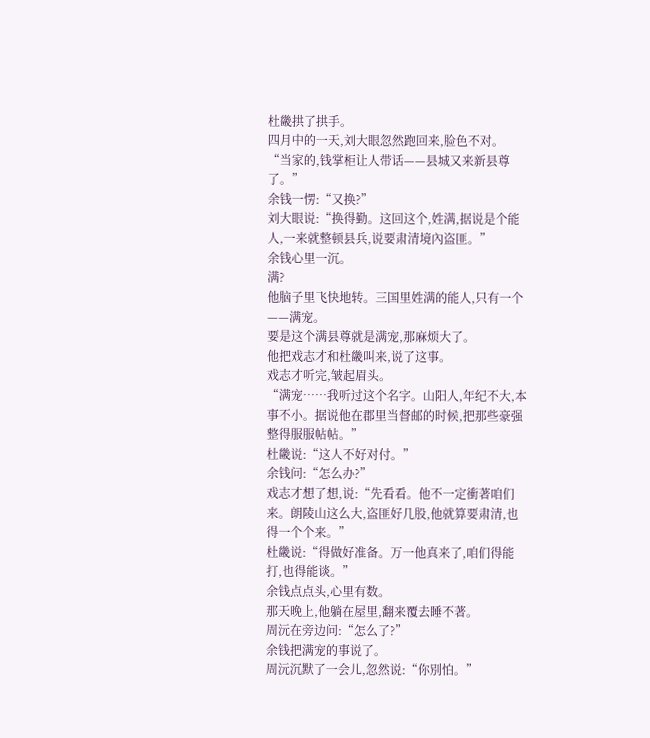杜畿拱了拱手。
四月中的一天,刘大眼忽然跑回来,脸色不对。
“当家的,钱掌柜让人带话——县城又来新县尊了。”
余钱一愣:“又换?”
刘大眼说:“换得勤。这回这个,姓满,据说是个能人,一来就整顿县兵,说要肃清境內盗匪。”
余钱心里一沉。
满?
他脑子里飞快地转。三国里姓满的能人,只有一个——满宠。
要是这个满县尊就是满宠,那麻烦大了。
他把戏志才和杜畿叫来,说了这事。
戏志才听完,皱起眉头。
“满宠……我听过这个名字。山阳人,年纪不大,本事不小。据说他在郡里当督邮的时候,把那些豪强整得服服帖帖。”
杜畿说:“这人不好对付。”
余钱问:“怎么办?”
戏志才想了想,说:“先看看。他不一定衝著咱们来。朗陵山这么大,盗匪好几股,他就算要肃清,也得一个个来。”
杜畿说:“得做好准备。万一他真来了,咱们得能打,也得能谈。”
余钱点点头,心里有数。
那天晚上,他躺在屋里,翻来覆去睡不著。
周沅在旁边问:“怎么了?”
余钱把满宠的事说了。
周沅沉默了一会儿,忽然说:“你別怕。”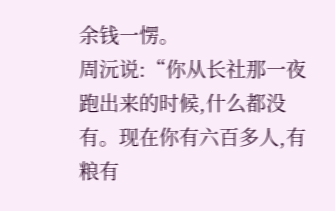余钱一愣。
周沅说:“你从长社那一夜跑出来的时候,什么都没有。现在你有六百多人,有粮有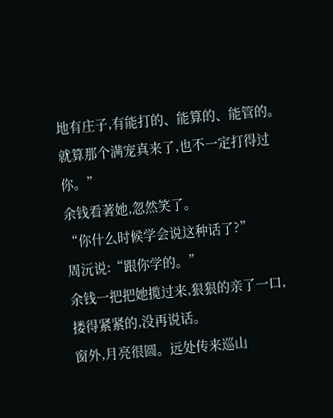地有庄子,有能打的、能算的、能管的。就算那个满宠真来了,也不一定打得过你。”
余钱看著她,忽然笑了。
“你什么时候学会说这种话了?”
周沅说:“跟你学的。”
余钱一把把她揽过来,狠狠的亲了一口,搂得紧紧的,没再说话。
窗外,月亮很圆。远处传来巡山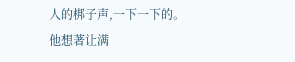人的梆子声,一下一下的。
他想著让满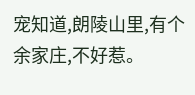宠知道,朗陵山里,有个余家庄,不好惹。